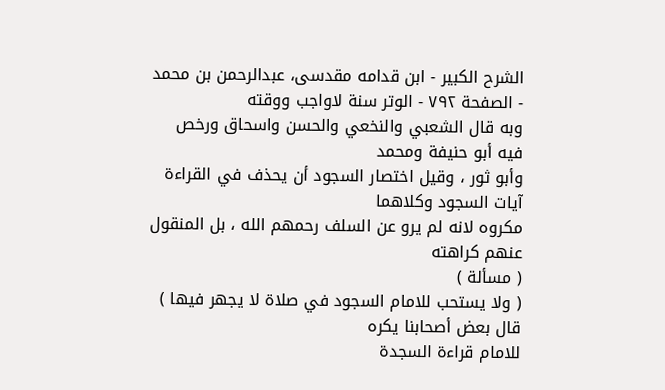الشرح الکبير - ابن قدامه مقدسی، عبدالرحمن بن محمد - الصفحة ٧٩٢ - الوتر سنة لاواجب ووقته
وبه قال الشعبي والنخعي والحسن واسحاق ورخص فيه أبو حنيفة ومحمد
وأبو ثور ، وقيل اختصار السجود أن يحذف في القراءة آيات السجود وكلاهما
مكروه لانه لم يرو عن السلف رحمهم الله ، بل المنقول عنهم كراهته
( مسألة )
( ولا يستحب للامام السجود في صلاة لا يجهر فيها ) قال بعض أصحابنا يكره
للامام قراءة السجدة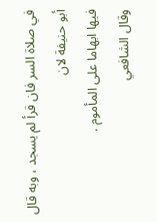في صلاة السر فان قرأ لم يسجد ، وبه قال أبو حنيفة لان
فيها ابهاما على المأموم .
وقال الشافعي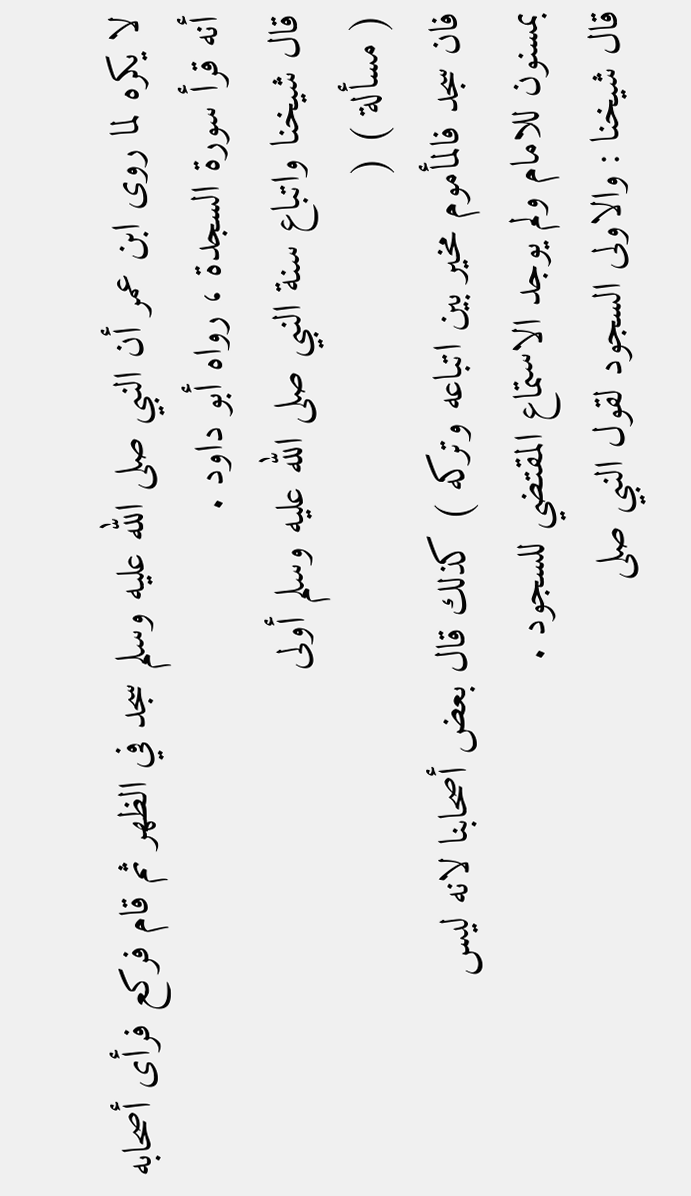لا يكره لما روى ابن عمر أن النبي صلى الله عليه وسلم سجد في الظهر ثم قام فركع فرأى أصحابه أنه قرأ سورة السجدة ، رواه أبو داود .
قال شيخنا واتباع سنة النبي صلى الله عليه وسلم أولى
( مسألة ) (
فان سجد فالمأموم مخير بين اتباعه وتركه ) كذلك قال بعض أصحابنا لانه ليس
بمسنون للامام ولم يوجد الاستماع المقتضي للسجود .
قال شيخنا : والاولى السجود لقول النبي صلى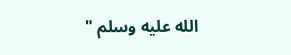الله عليه وسلم "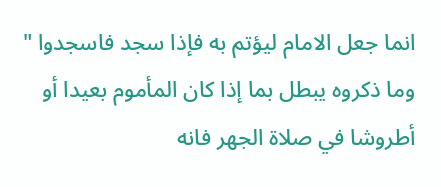انما جعل الامام ليؤتم به فإذا سجد فاسجدوا " وما ذكروه يبطل بما إذا كان المأموم بعيدا أو أطروشا في صلاة الجهر فانه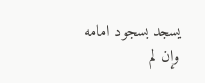يسجد بسجود امامه وإن لم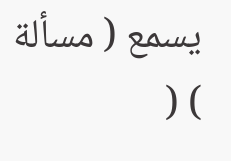يسمع ( مسألة ) (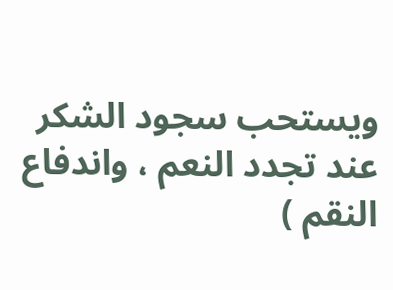ويستحب سجود الشكر عند تجدد النعم ، واندفاع النقم )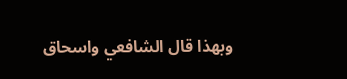وبهذا قال الشافعي واسحاق